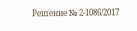Решение № 2-1086/2017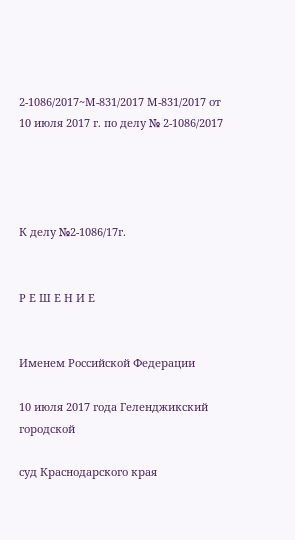2-1086/2017~М-831/2017 М-831/2017 от 10 июля 2017 г. по делу № 2-1086/2017




К делу №2-1086/17г.


Р Е Ш Е Н И Е


Именем Российской Федерации

10 июля 2017 года Геленджикский городской

суд Краснодарского края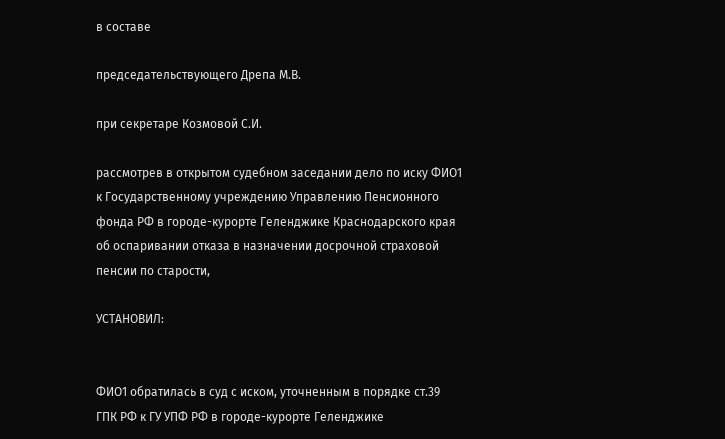в составе

председательствующего Дрепа М.В.

при секретаре Козмовой С.И.

рассмотрев в открытом судебном заседании дело по иску ФИО1 к Государственному учреждению Управлению Пенсионного фонда РФ в городе-курорте Геленджике Краснодарского края об оспаривании отказа в назначении досрочной страховой пенсии по старости,

УСТАНОВИЛ:


ФИО1 обратилась в суд с иском, уточненным в порядке ст.39 ГПК РФ к ГУ УПФ РФ в городе-курорте Геленджике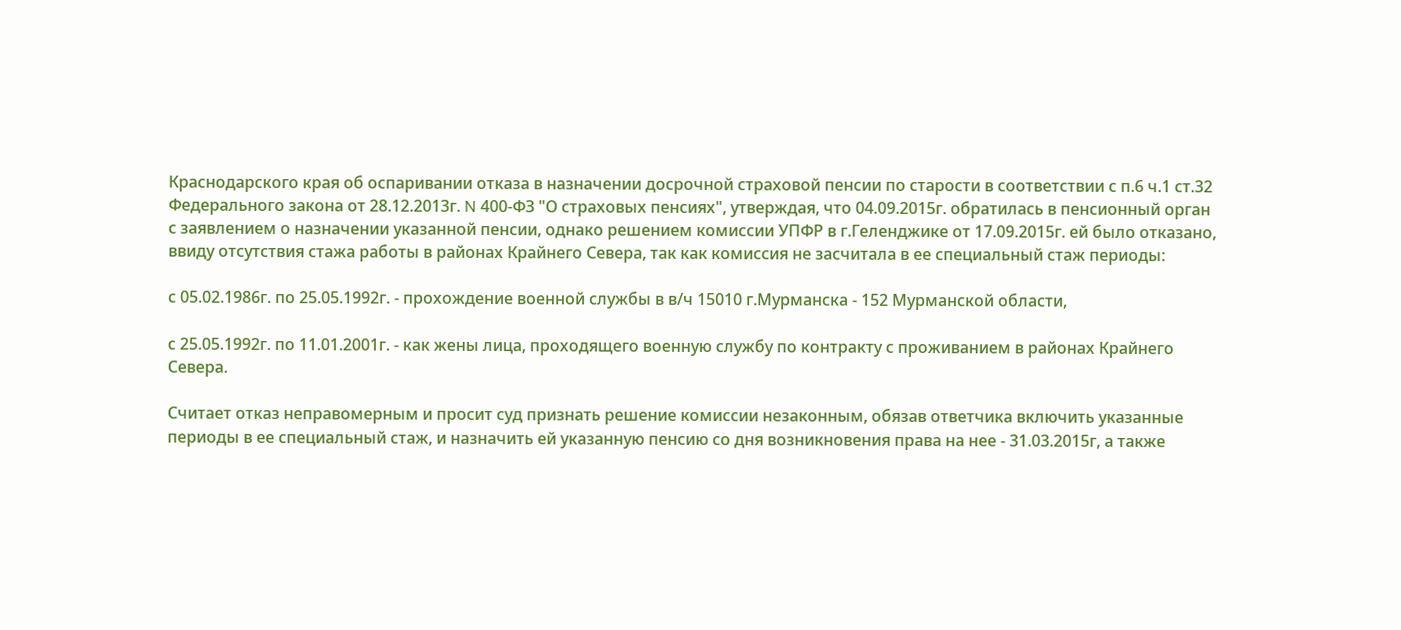Краснодарского края об оспаривании отказа в назначении досрочной страховой пенсии по старости в соответствии с п.6 ч.1 ст.32 Федерального закона от 28.12.2013г. N 400-ФЗ "О страховых пенсиях", утверждая, что 04.09.2015г. обратилась в пенсионный орган с заявлением о назначении указанной пенсии, однако решением комиссии УПФР в г.Геленджике от 17.09.2015г. ей было отказано, ввиду отсутствия стажа работы в районах Крайнего Севера, так как комиссия не засчитала в ее специальный стаж периоды:

с 05.02.1986г. по 25.05.1992г. - прохождение военной службы в в/ч 15010 г.Мурманска - 152 Мурманской области,

с 25.05.1992г. по 11.01.2001г. - как жены лица, проходящего военную службу по контракту с проживанием в районах Крайнего Севера.

Считает отказ неправомерным и просит суд признать решение комиссии незаконным, обязав ответчика включить указанные периоды в ее специальный стаж, и назначить ей указанную пенсию со дня возникновения права на нее - 31.03.2015г, а также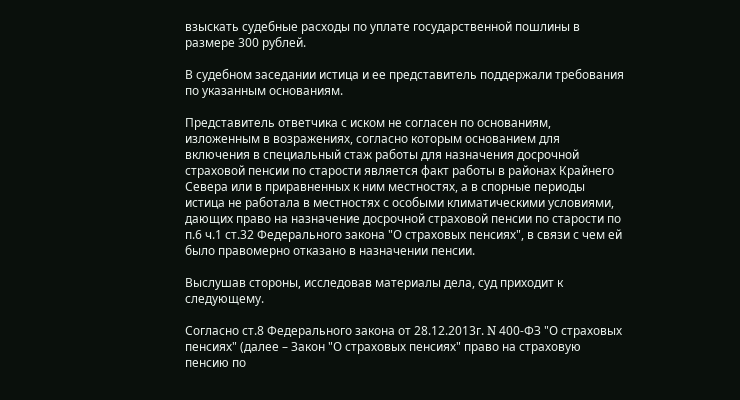взыскать судебные расходы по уплате государственной пошлины в размере 300 рублей.

В судебном заседании истица и ее представитель поддержали требования по указанным основаниям.

Представитель ответчика с иском не согласен по основаниям, изложенным в возражениях, согласно которым основанием для включения в специальный стаж работы для назначения досрочной страховой пенсии по старости является факт работы в районах Крайнего Севера или в приравненных к ним местностях, а в спорные периоды истица не работала в местностях с особыми климатическими условиями, дающих право на назначение досрочной страховой пенсии по старости по п.6 ч.1 ст.32 Федерального закона "О страховых пенсиях", в связи с чем ей было правомерно отказано в назначении пенсии.

Выслушав стороны, исследовав материалы дела, суд приходит к следующему.

Согласно ст.8 Федерального закона от 28.12.2013г. N 400-ФЗ "О страховых пенсиях" (далее – Закон "О страховых пенсиях" право на страховую пенсию по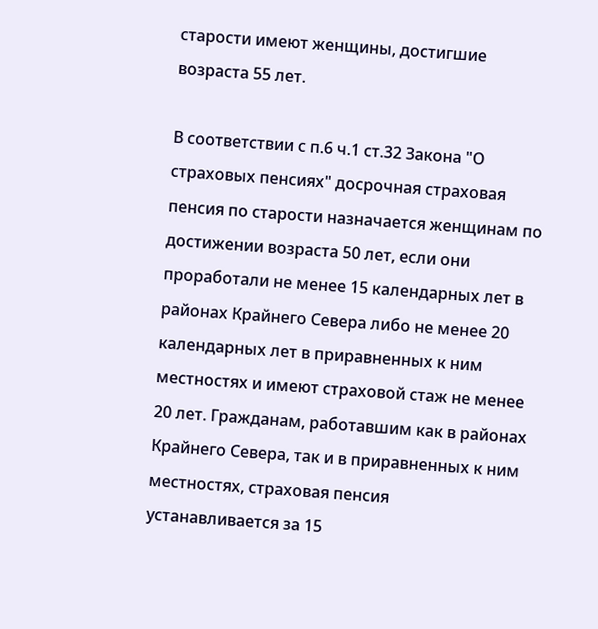старости имеют женщины, достигшие возраста 55 лет.

В соответствии с п.6 ч.1 ст.32 Закона "О страховых пенсиях" досрочная страховая пенсия по старости назначается женщинам по достижении возраста 50 лет, если они проработали не менее 15 календарных лет в районах Крайнего Севера либо не менее 20 календарных лет в приравненных к ним местностях и имеют страховой стаж не менее 20 лет. Гражданам, работавшим как в районах Крайнего Севера, так и в приравненных к ним местностях, страховая пенсия устанавливается за 15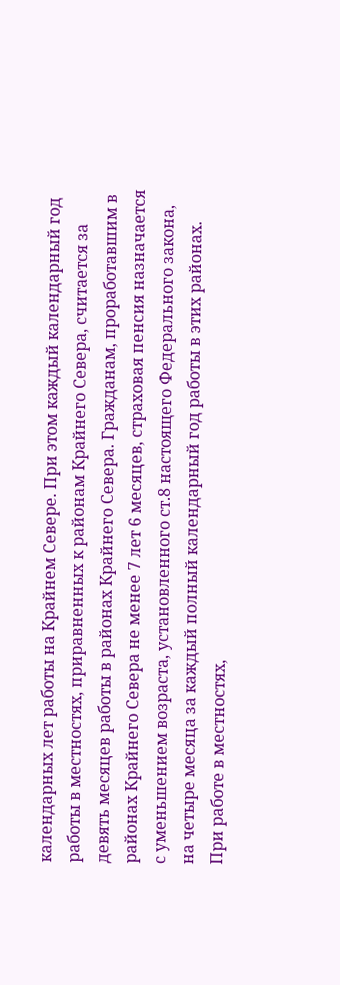календарных лет работы на Крайнем Севере. При этом каждый календарный год работы в местностях, приравненных к районам Крайнего Севера, считается за девять месяцев работы в районах Крайнего Севера. Гражданам, проработавшим в районах Крайнего Севера не менее 7 лет 6 месяцев, страховая пенсия назначается с уменьшением возраста, установленного ст.8 настоящего Федерального закона, на четыре месяца за каждый полный календарный год работы в этих районах. При работе в местностях,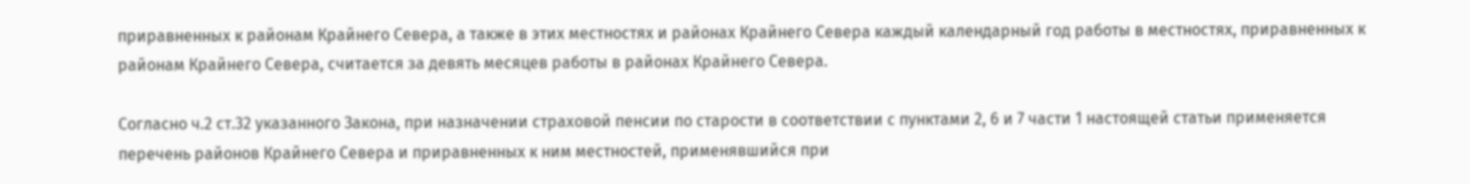приравненных к районам Крайнего Севера, а также в этих местностях и районах Крайнего Севера каждый календарный год работы в местностях, приравненных к районам Крайнего Севера, считается за девять месяцев работы в районах Крайнего Севера.

Согласно ч.2 ст.32 указанного Закона, при назначении страховой пенсии по старости в соответствии с пунктами 2, 6 и 7 части 1 настоящей статьи применяется перечень районов Крайнего Севера и приравненных к ним местностей, применявшийся при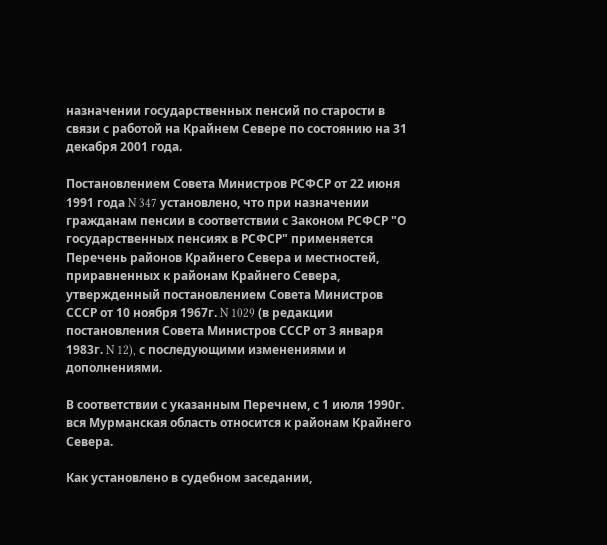назначении государственных пенсий по старости в связи с работой на Крайнем Севере по состоянию на 31 декабря 2001 года.

Постановлением Совета Министров РСФСР от 22 июня 1991 года N 347 установлено, что при назначении гражданам пенсии в соответствии с Законом РСФСР "О государственных пенсиях в РСФСР" применяется Перечень районов Крайнего Севера и местностей, приравненных к районам Крайнего Севера, утвержденный постановлением Совета Министров СССР от 10 ноября 1967г. N 1029 (в редакции постановления Совета Министров СССР от 3 января 1983г. N 12), с последующими изменениями и дополнениями.

В соответствии с указанным Перечнем, с 1 июля 1990г. вся Мурманская область относится к районам Крайнего Севера.

Как установлено в судебном заседании,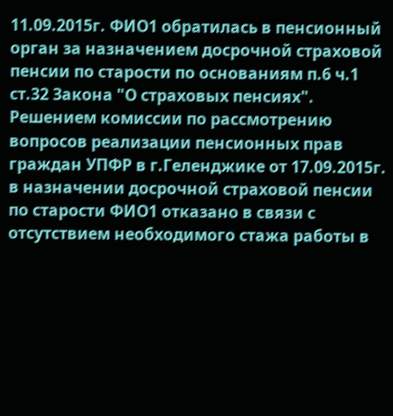11.09.2015г. ФИО1 обратилась в пенсионный орган за назначением досрочной страховой пенсии по старости по основаниям п.6 ч.1 ст.32 Закона "О страховых пенсиях". Решением комиссии по рассмотрению вопросов реализации пенсионных прав граждан УПФР в г.Геленджике от 17.09.2015г. в назначении досрочной страховой пенсии по старости ФИО1 отказано в связи с отсутствием необходимого стажа работы в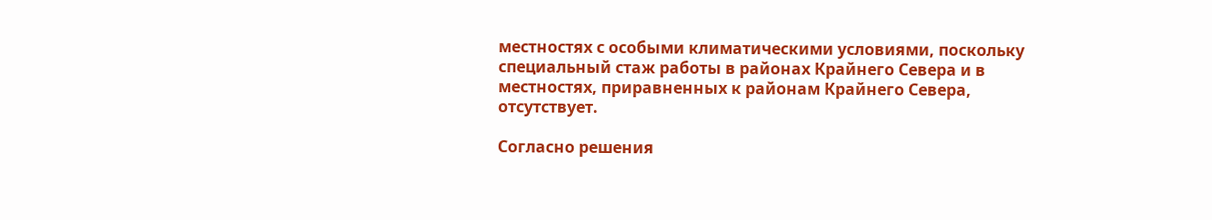местностях с особыми климатическими условиями, поскольку специальный стаж работы в районах Крайнего Севера и в местностях, приравненных к районам Крайнего Севера, отсутствует.

Согласно решения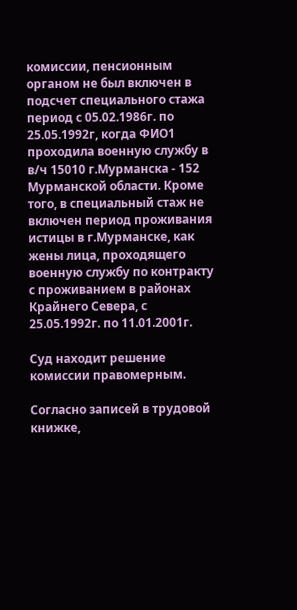комиссии, пенсионным органом не был включен в подсчет специального стажа период с 05.02.1986г. по 25.05.1992г, когда ФИО1 проходила военную службу в в/ч 15010 г.Мурманска - 152 Мурманской области. Кроме того, в специальный стаж не включен период проживания истицы в г.Мурманске, как жены лица, проходящего военную службу по контракту с проживанием в районах Крайнего Севера, с 25.05.1992г. по 11.01.2001г.

Суд находит решение комиссии правомерным.

Согласно записей в трудовой книжке,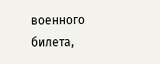военного билета,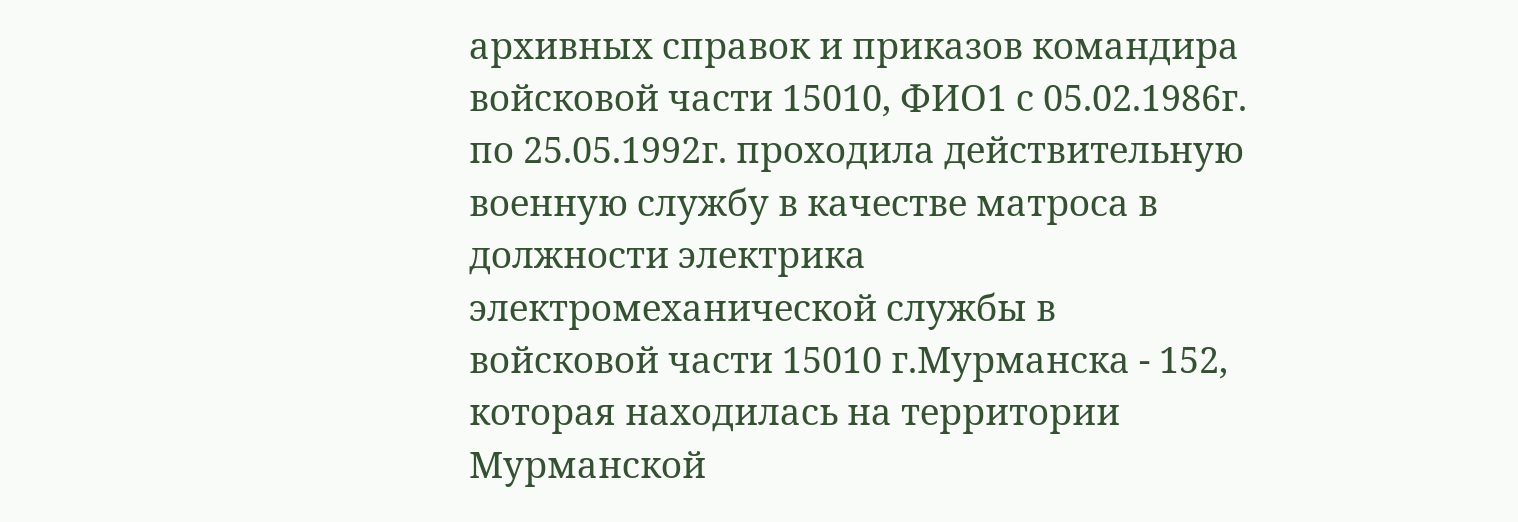архивных справок и приказов командира войсковой части 15010, ФИО1 с 05.02.1986г. по 25.05.1992г. проходила действительную военную службу в качестве матроса в должности электрика электромеханической службы в войсковой части 15010 г.Мурманска - 152, которая находилась на территории Мурманской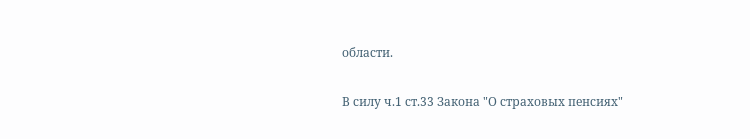области.

В силу ч.1 ст.33 Закона "О страховых пенсиях"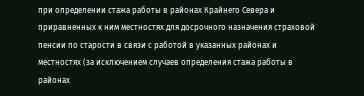при определении стажа работы в районах Крайнего Севера и приравненных к ним местностях для досрочного назначения страховой пенсии по старости в связи с работой в указанных районах и местностях (за исключением случаев определения стажа работы в районах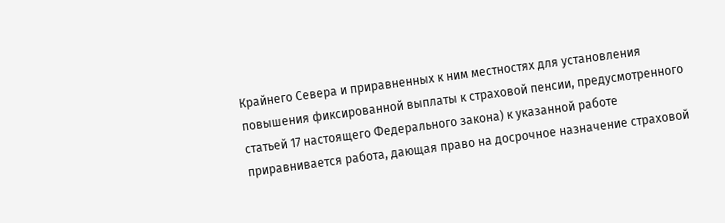Крайнего Севера и приравненных к ним местностях для установления повышения фиксированной выплаты к страховой пенсии, предусмотренного статьей 17 настоящего Федерального закона) к указанной работе приравнивается работа, дающая право на досрочное назначение страховой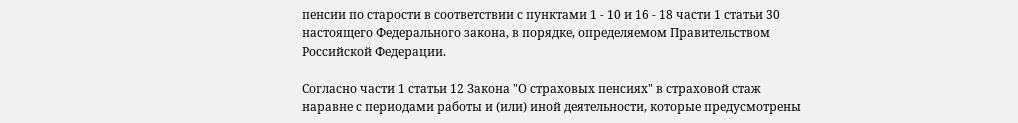пенсии по старости в соответствии с пунктами 1 - 10 и 16 - 18 части 1 статьи 30 настоящего Федерального закона, в порядке, определяемом Правительством Российской Федерации.

Согласно части 1 статьи 12 Закона "О страховых пенсиях" в страховой стаж наравне с периодами работы и (или) иной деятельности, которые предусмотрены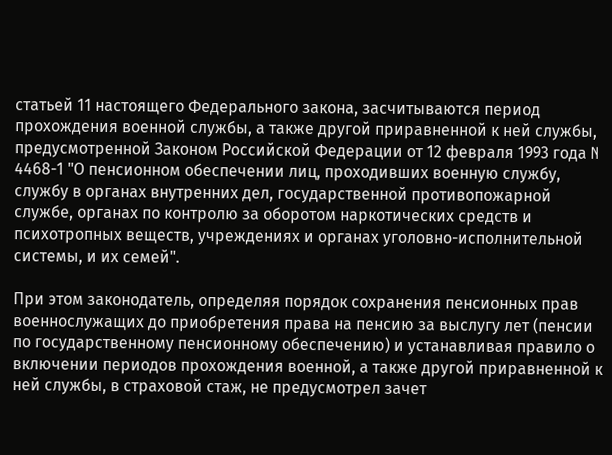статьей 11 настоящего Федерального закона, засчитываются период прохождения военной службы, а также другой приравненной к ней службы, предусмотренной Законом Российской Федерации от 12 февраля 1993 года N 4468-1 "О пенсионном обеспечении лиц, проходивших военную службу, службу в органах внутренних дел, государственной противопожарной службе, органах по контролю за оборотом наркотических средств и психотропных веществ, учреждениях и органах уголовно-исполнительной системы, и их семей".

При этом законодатель, определяя порядок сохранения пенсионных прав военнослужащих до приобретения права на пенсию за выслугу лет (пенсии по государственному пенсионному обеспечению) и устанавливая правило о включении периодов прохождения военной, а также другой приравненной к ней службы, в страховой стаж, не предусмотрел зачет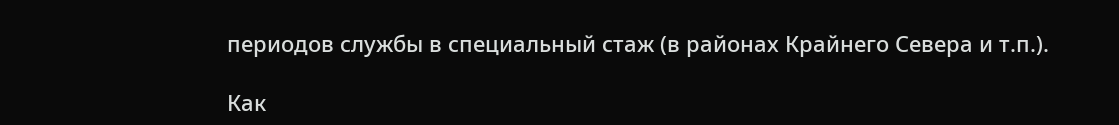периодов службы в специальный стаж (в районах Крайнего Севера и т.п.).

Как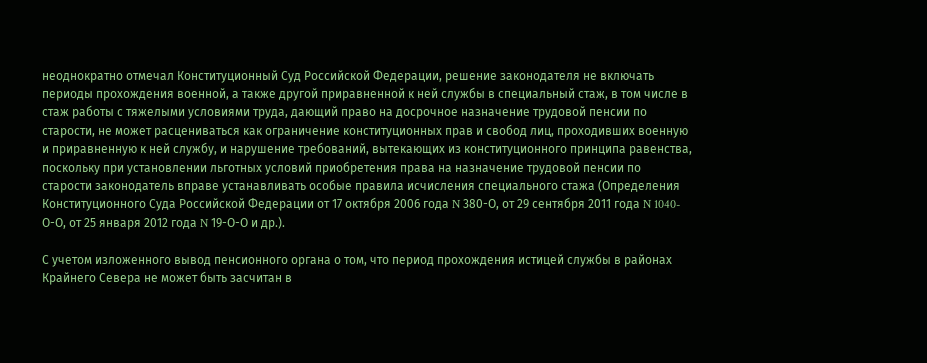неоднократно отмечал Конституционный Суд Российской Федерации, решение законодателя не включать периоды прохождения военной, а также другой приравненной к ней службы в специальный стаж, в том числе в стаж работы с тяжелыми условиями труда, дающий право на досрочное назначение трудовой пенсии по старости, не может расцениваться как ограничение конституционных прав и свобод лиц, проходивших военную и приравненную к ней службу, и нарушение требований, вытекающих из конституционного принципа равенства, поскольку при установлении льготных условий приобретения права на назначение трудовой пенсии по старости законодатель вправе устанавливать особые правила исчисления специального стажа (Определения Конституционного Суда Российской Федерации от 17 октября 2006 года N 380-О, от 29 сентября 2011 года N 1040-О-О, от 25 января 2012 года N 19-О-О и др.).

С учетом изложенного вывод пенсионного органа о том, что период прохождения истицей службы в районах Крайнего Севера не может быть засчитан в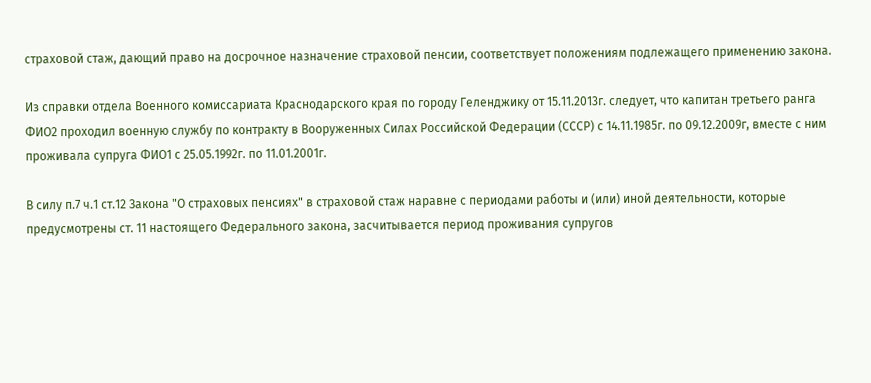страховой стаж, дающий право на досрочное назначение страховой пенсии, соответствует положениям подлежащего применению закона.

Из справки отдела Военного комиссариата Краснодарского края по городу Геленджику от 15.11.2013г. следует, что капитан третьего ранга ФИО2 проходил военную службу по контракту в Вооруженных Силах Российской Федерации (СССР) с 14.11.1985г. по 09.12.2009г, вместе с ним проживала супруга ФИО1 с 25.05.1992г. по 11.01.2001г.

В силу п.7 ч.1 ст.12 Закона "О страховых пенсиях" в страховой стаж наравне с периодами работы и (или) иной деятельности, которые предусмотрены ст. 11 настоящего Федерального закона, засчитывается период проживания супругов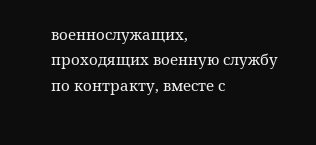военнослужащих, проходящих военную службу по контракту, вместе с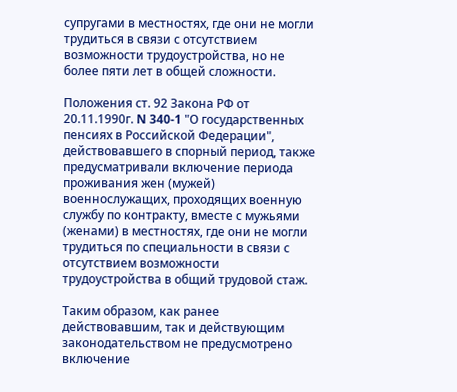супругами в местностях, где они не могли трудиться в связи с отсутствием возможности трудоустройства, но не более пяти лет в общей сложности.

Положения ст. 92 Закона РФ от 20.11.1990г. N 340-1 "О государственных пенсиях в Российской Федерации", действовавшего в спорный период, также предусматривали включение периода проживания жен (мужей) военнослужащих, проходящих военную службу по контракту, вместе с мужьями (женами) в местностях, где они не могли трудиться по специальности в связи с отсутствием возможности трудоустройства в общий трудовой стаж.

Таким образом, как ранее действовавшим, так и действующим законодательством не предусмотрено включение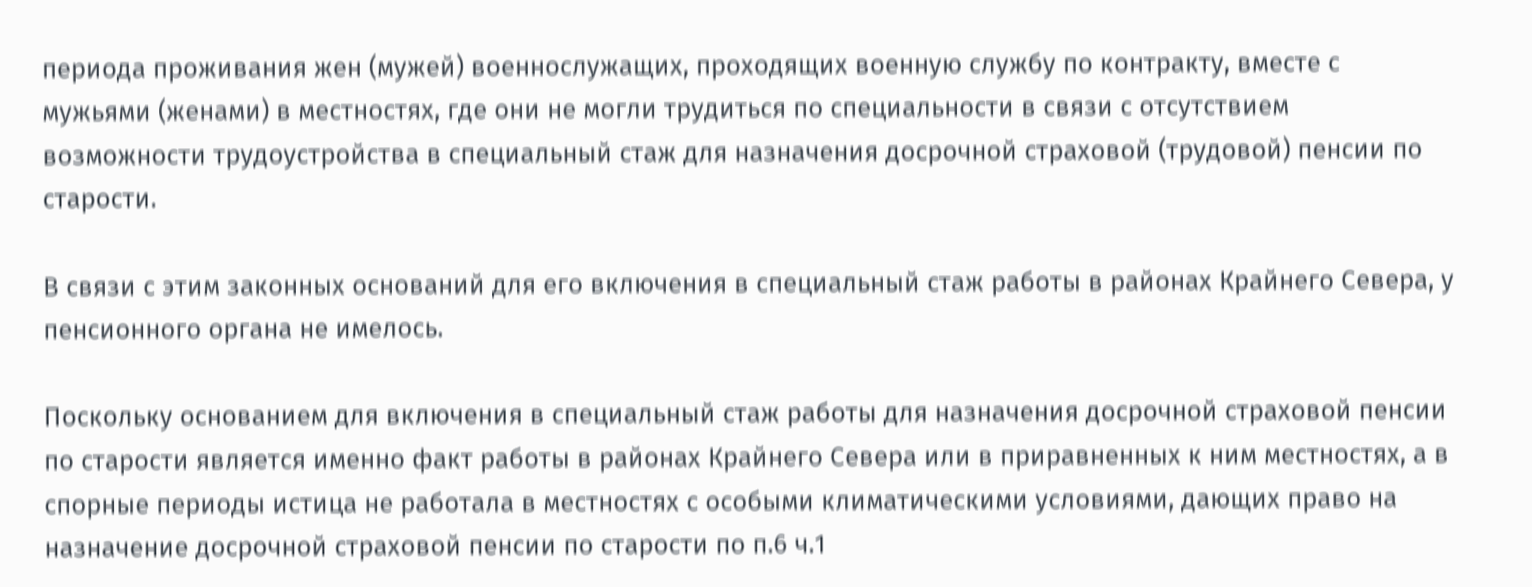периода проживания жен (мужей) военнослужащих, проходящих военную службу по контракту, вместе с мужьями (женами) в местностях, где они не могли трудиться по специальности в связи с отсутствием возможности трудоустройства в специальный стаж для назначения досрочной страховой (трудовой) пенсии по старости.

В связи с этим законных оснований для его включения в специальный стаж работы в районах Крайнего Севера, у пенсионного органа не имелось.

Поскольку основанием для включения в специальный стаж работы для назначения досрочной страховой пенсии по старости является именно факт работы в районах Крайнего Севера или в приравненных к ним местностях, а в спорные периоды истица не работала в местностях с особыми климатическими условиями, дающих право на назначение досрочной страховой пенсии по старости по п.6 ч.1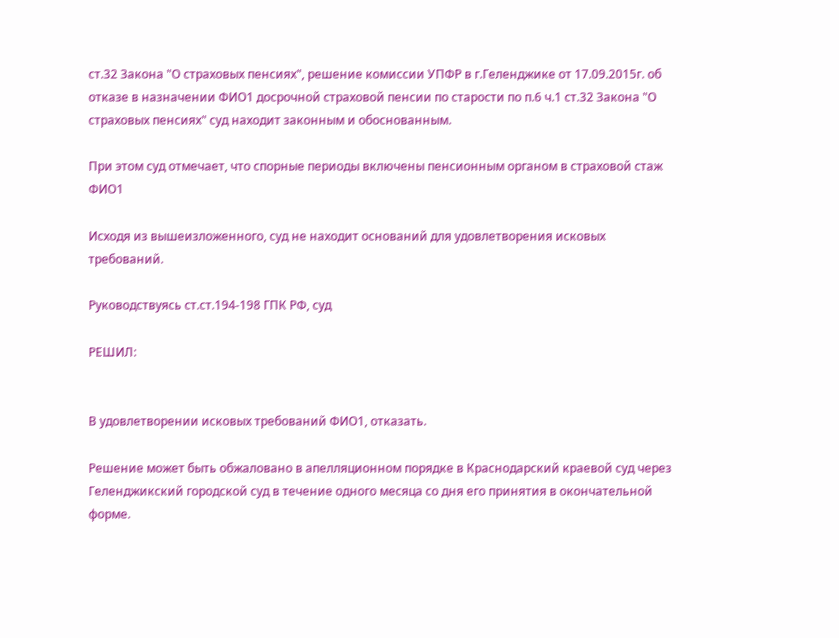ст.32 Закона "О страховых пенсиях", решение комиссии УПФР в г.Геленджике от 17.09.2015г. об отказе в назначении ФИО1 досрочной страховой пенсии по старости по п.6 ч.1 ст.32 Закона "О страховых пенсиях" суд находит законным и обоснованным.

При этом суд отмечает, что спорные периоды включены пенсионным органом в страховой стаж ФИО1

Исходя из вышеизложенного, суд не находит оснований для удовлетворения исковых требований.

Руководствуясь ст.ст.194-198 ГПК РФ, суд

РЕШИЛ:


В удовлетворении исковых требований ФИО1, отказать.

Решение может быть обжаловано в апелляционном порядке в Краснодарский краевой суд через Геленджикский городской суд в течение одного месяца со дня его принятия в окончательной форме.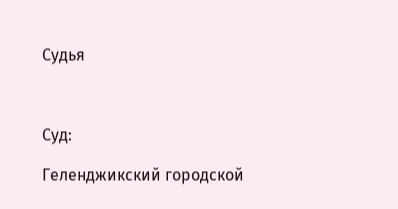Судья



Суд:

Геленджикский городской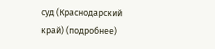суд (Краснодарский край) (подробнее)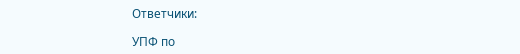Ответчики:

УПФ по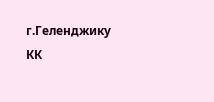г.Геленджику КК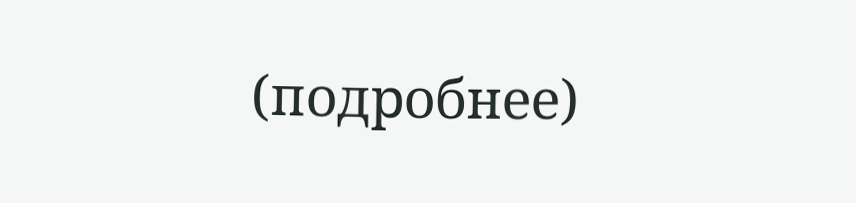(подробнее)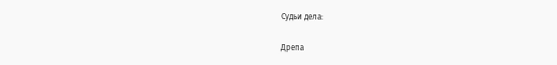Судьи дела:

Дрепа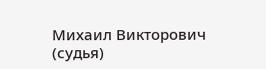Михаил Викторович (судья)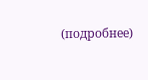(подробнее)